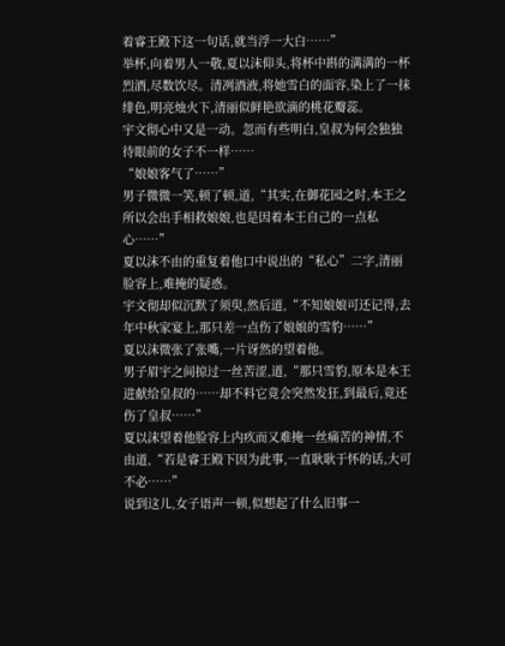着睿王殿下这一句话,就当浮一大白……”
举杯,向着男人一敬,夏以沫仰头,将杯中斟的满满的一杯烈酒,尽数饮尽。清冽酒液,将她雪白的面容,染上了一抹绯色,明亮烛火下,清丽似鲜艳欲滴的桃花瓣蕊。
宇文彻心中又是一动。忽而有些明白,皇叔为何会独独待眼前的女子不一样……
“娘娘客气了……”
男子微微一笑,顿了顿,道,“其实,在御花园之时,本王之所以会出手相救娘娘,也是因着本王自己的一点私心……”
夏以沫不由的重复着他口中说出的“私心”二字,清丽脸容上,难掩的疑惑。
宇文彻却似沉默了须臾,然后道,“不知娘娘可还记得,去年中秋家宴上,那只差一点伤了娘娘的雪豹……”
夏以沫微张了张嘴,一片讶然的望着他。
男子眉宇之间掠过一丝苦涩,道,“那只雪豹,原本是本王进献给皇叔的……却不料它竟会突然发狂,到最后,竟还伤了皇叔……”
夏以沫望着他脸容上内疚而又难掩一丝痛苦的神情,不由道,“若是睿王殿下因为此事,一直耿耿于怀的话,大可不必……”
说到这儿,女子语声一顿,似想起了什么旧事一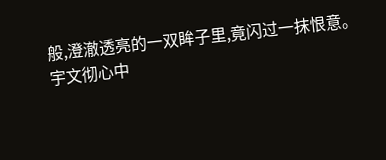般,澄澈透亮的一双眸子里,竟闪过一抹恨意。
宇文彻心中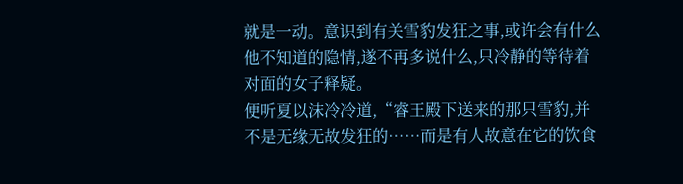就是一动。意识到有关雪豹发狂之事,或许会有什么他不知道的隐情,遂不再多说什么,只冷静的等待着对面的女子释疑。
便听夏以沫冷冷道,“睿王殿下送来的那只雪豹,并不是无缘无故发狂的……而是有人故意在它的饮食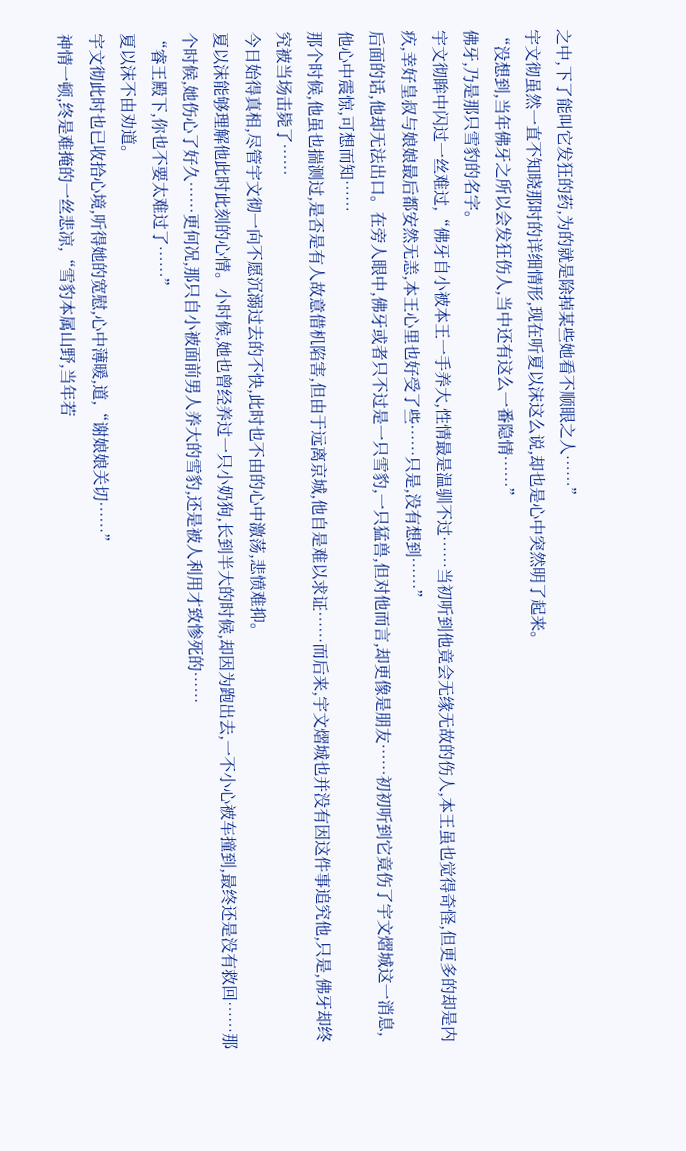之中,下了能叫它发狂的药,为的就是除掉某些她看不顺眼之人……”
宇文彻虽然一直不知晓那时的详细情形,现在听夏以沫这么说,却也是心中突然明了起来。
“没想到,当年佛牙之所以会发狂伤人,当中还有这么一番隐情……”
佛牙,乃是那只雪豹的名字。
宇文彻眸中闪过一丝难过,“佛牙自小被本王一手养大,性情最是温驯不过……当初听到他竟会无缘无故的伤人,本王虽也觉得奇怪,但更多的却是内疚,幸好皇叔与娘娘最后都安然无恙,本王心里也好受了些……只是,没有想到……”
后面的话,他却无法出口。在旁人眼中,佛牙或者只不过是一只雪豹,一只猛兽,但对他而言,却更像是朋友……初初听到它竟伤了宇文熠城这一消息,他心中震惊,可想而知……
那个时候,他虽也揣测过,是否是有人故意借机陷害,但由于远离京城,他自是难以求证……而后来,宇文熠城也并没有因这件事追究他,只是,佛牙却终究被当场击毙了……
今日始得真相,尽管宇文彻一向不愿沉溺过去的不快,此时也不由的心中激荡,悲愤难抑。
夏以沫能够理解他此时此刻的心情。小时候,她也曾经养过一只小奶狗,长到半大的时候,却因为跑出去,一不小心被车撞到,最终还是没有救回……那个时候,她伤心了好久……更何况,那只自小被面前男人养大的雪豹,还是被人利用才致惨死的……
“睿王殿下,你也不要太难过了……”
夏以沫不由劝道。
宇文彻此时也已收拾心境,听得她的宽慰,心中薄暖,道,“谢娘娘关切……”
神情一顿,终是难掩的一丝悲凉,“雪豹本属山野,当年若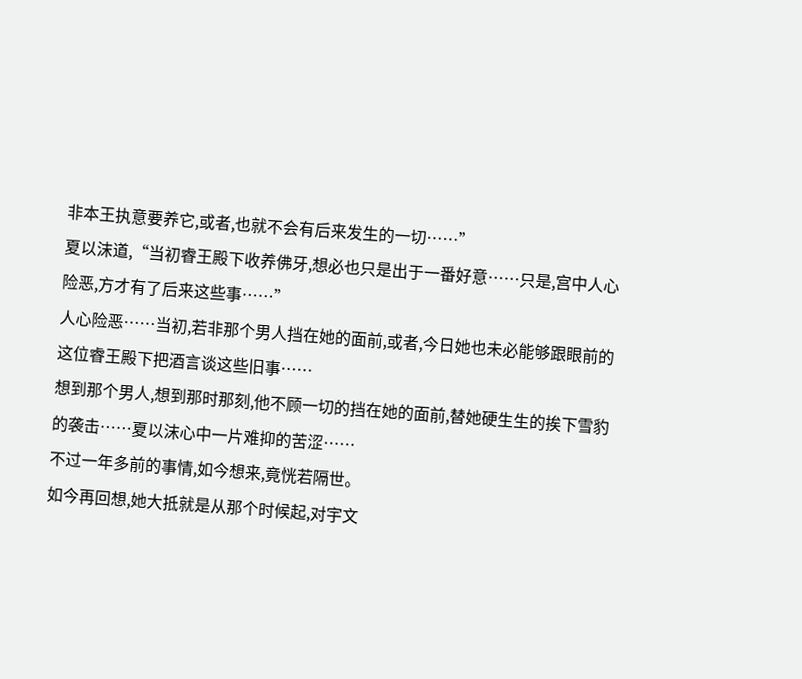非本王执意要养它,或者,也就不会有后来发生的一切……”
夏以沫道,“当初睿王殿下收养佛牙,想必也只是出于一番好意……只是,宫中人心险恶,方才有了后来这些事……”
人心险恶……当初,若非那个男人挡在她的面前,或者,今日她也未必能够跟眼前的这位睿王殿下把酒言谈这些旧事……
想到那个男人,想到那时那刻,他不顾一切的挡在她的面前,替她硬生生的挨下雪豹的袭击……夏以沫心中一片难抑的苦涩……
不过一年多前的事情,如今想来,竟恍若隔世。
如今再回想,她大抵就是从那个时候起,对宇文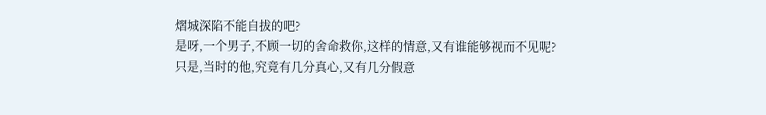熠城深陷不能自拔的吧?
是呀,一个男子,不顾一切的舍命救你,这样的情意,又有谁能够视而不见呢?
只是,当时的他,究竟有几分真心,又有几分假意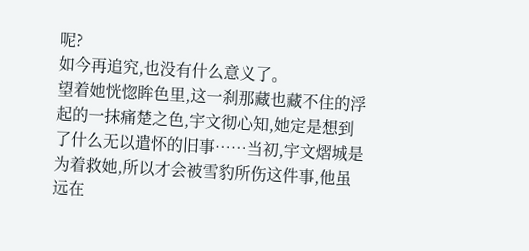呢?
如今再追究,也没有什么意义了。
望着她恍惚眸色里,这一刹那藏也藏不住的浮起的一抹痛楚之色,宇文彻心知,她定是想到了什么无以遣怀的旧事……当初,宇文熠城是为着救她,所以才会被雪豹所伤这件事,他虽远在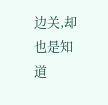边关,却也是知道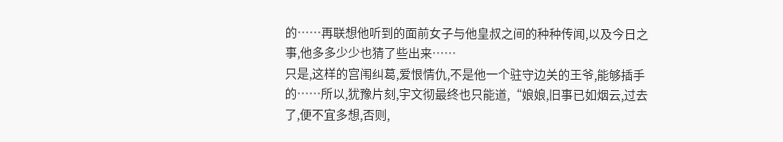的……再联想他听到的面前女子与他皇叔之间的种种传闻,以及今日之事,他多多少少也猜了些出来……
只是,这样的宫闱纠葛,爱恨情仇,不是他一个驻守边关的王爷,能够插手的……所以,犹豫片刻,宇文彻最终也只能道,“娘娘,旧事已如烟云,过去了,便不宜多想,否则,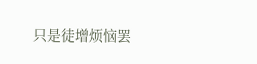只是徒增烦恼罢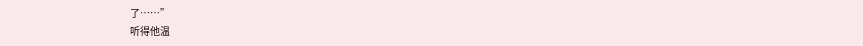了……”
听得他温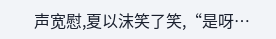声宽慰,夏以沫笑了笑,“是呀…